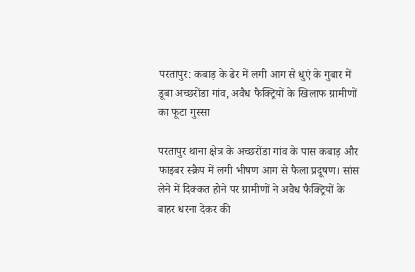परतापुर: कबाड़ के ढेर में लगी आग से धुएं के गुबार में डूबा अच्छरोंडा गांव, अवैध फैक्ट्रियों के खिलाफ ग्रामीणों का फूटा गुस्सा

परतापुर थाना क्षेत्र के अच्छरोंडा गांव के पास कबाड़ और फाइबर स्क्रैप में लगी भीषण आग से फैला प्रदूषण। सांस लेने में दिक्कत होने पर ग्रामीणों ने अवैध फैक्ट्रियों के बाहर धरना देकर की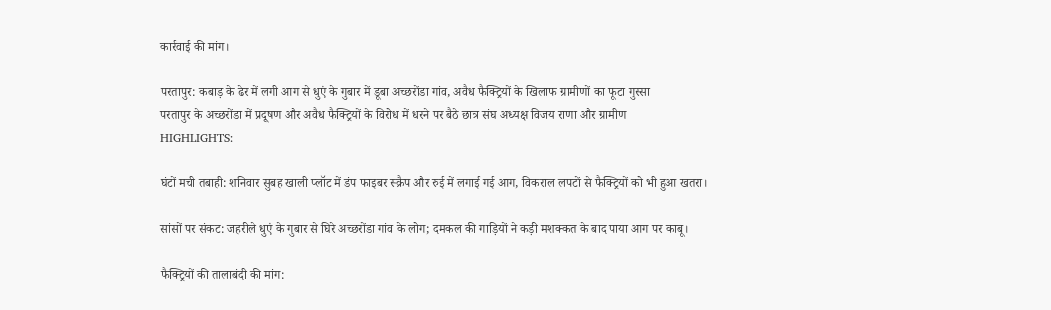कार्रवाई की मांग।

परतापुर: कबाड़ के ढेर में लगी आग से धुएं के गुबार में डूबा अच्छरोंडा गांव, अवैध फैक्ट्रियों के खिलाफ ग्रामीणों का फूटा गुस्सा
परतापुर के अच्छरोंडा में प्रदूषण और अवैध फैक्ट्रियों के विरोध में धरने पर बैठे छात्र संघ अध्यक्ष विजय राणा और ग्रामीण
HIGHLIGHTS:

घंटों मची तबाही: शनिवार सुबह खाली प्लॉट में डंप फाइबर स्क्रैप और रुई में लगाई गई आग, विकराल लपटों से फैक्ट्रियों को भी हुआ खतरा।

सांसों पर संकट: जहरीले धुएं के गुबार से घिरे अच्छरोंडा गांव के लोग; दमकल की गाड़ियों ने कड़ी मशक्कत के बाद पाया आग पर काबू।

फैक्ट्रियों की तालाबंदी की मांग: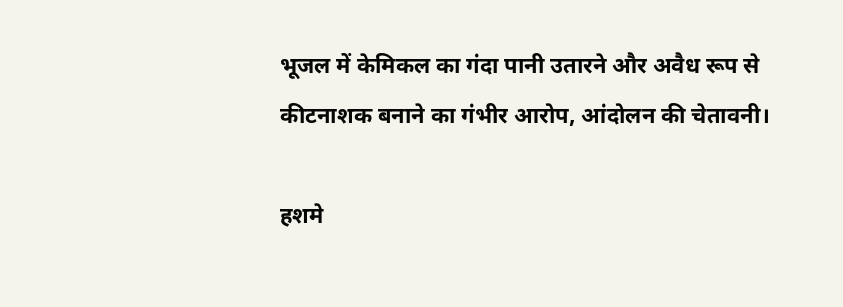भूजल में केमिकल का गंदा पानी उतारने और अवैध रूप से कीटनाशक बनाने का गंभीर आरोप, आंदोलन की चेतावनी।

हशमे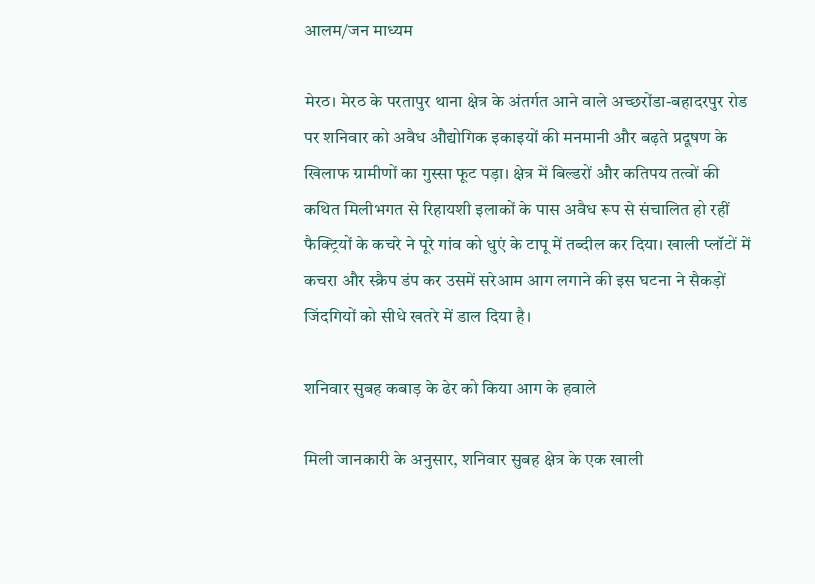आलम/जन माध्यम

मेरठ। मेरठ के परतापुर थाना क्षेत्र के अंतर्गत आने वाले अच्छरोंडा-बहादरपुर रोड पर शनिवार को अवैध औद्योगिक इकाइयों की मनमानी और बढ़ते प्रदूषण के खिलाफ ग्रामीणों का गुस्सा फूट पड़ा। क्षेत्र में बिल्डरों और कतिपय तत्वों की कथित मिलीभगत से रिहायशी इलाकों के पास अवैध रूप से संचालित हो रहीं फैक्ट्रियों के कचरे ने पूरे गांव को धुएं के टापू में तब्दील कर दिया। खाली प्लॉटों में कचरा और स्क्रैप डंप कर उसमें सरेआम आग लगाने की इस घटना ने सैकड़ों जिंदगियों को सीधे खतरे में डाल दिया है।

शनिवार सुबह कबाड़ के ढेर को किया आग के हवाले

मिली जानकारी के अनुसार, शनिवार सुबह क्षेत्र के एक खाली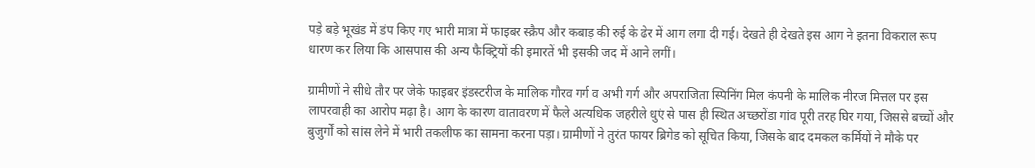पड़े बड़े भूखंड में डंप किए गए भारी मात्रा में फाइबर स्क्रैप और कबाड़ की रुई के ढेर में आग लगा दी गई। देखते ही देखते इस आग ने इतना विकराल रूप धारण कर लिया कि आसपास की अन्य फैक्ट्रियों की इमारतें भी इसकी जद में आने लगीं।

ग्रामीणों ने सीधे तौर पर जेके फाइबर इंडस्टरीज के मालिक गौरव गर्ग व अभी गर्ग और अपराजिता स्पिनिंग मिल कंपनी के मालिक नीरज मित्तल पर इस लापरवाही का आरोप मढ़ा है। आग के कारण वातावरण में फैले अत्यधिक जहरीले धुएं से पास ही स्थित अच्छरोंडा गांव पूरी तरह घिर गया, जिससे बच्चों और बुजुर्गों को सांस लेने में भारी तकलीफ का सामना करना पड़ा। ग्रामीणों ने तुरंत फायर ब्रिगेड को सूचित किया, जिसके बाद दमकल कर्मियों ने मौके पर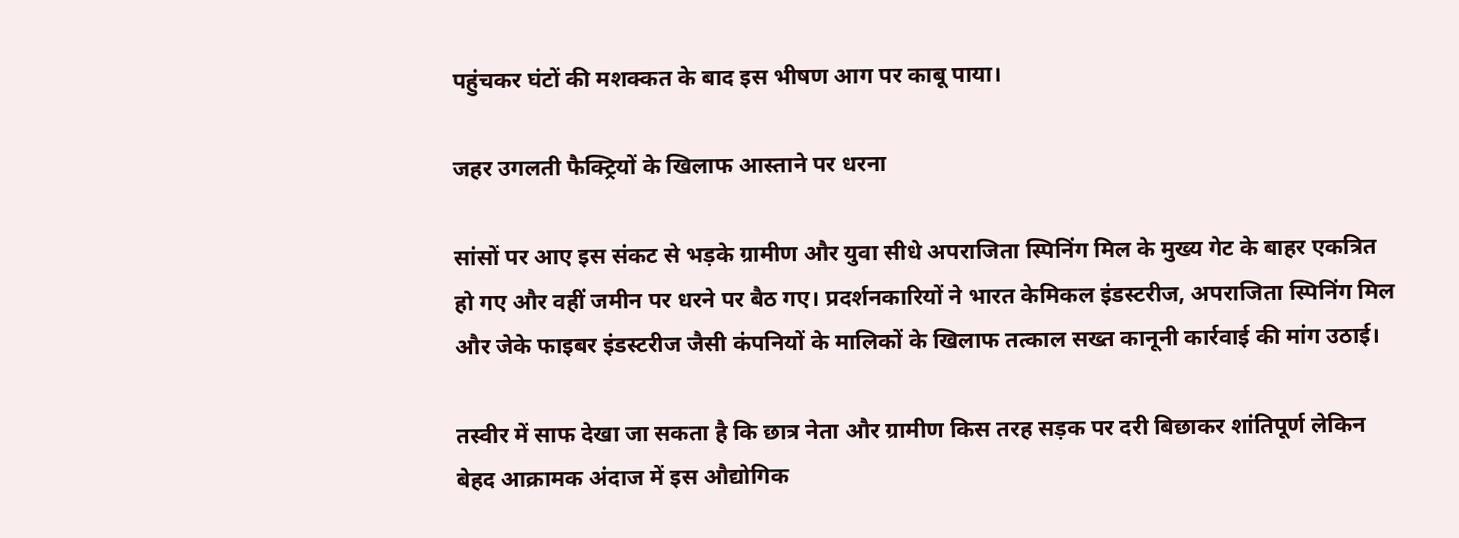पहुंचकर घंटों की मशक्कत के बाद इस भीषण आग पर काबू पाया।

जहर उगलती फैक्ट्रियों के खिलाफ आस्ताने पर धरना

सांसों पर आए इस संकट से भड़के ग्रामीण और युवा सीधे अपराजिता स्पिनिंग मिल के मुख्य गेट के बाहर एकत्रित हो गए और वहीं जमीन पर धरने पर बैठ गए। प्रदर्शनकारियों ने भारत केमिकल इंडस्टरीज, अपराजिता स्पिनिंग मिल और जेके फाइबर इंडस्टरीज जैसी कंपनियों के मालिकों के खिलाफ तत्काल सख्त कानूनी कार्रवाई की मांग उठाई।

तस्वीर में साफ देखा जा सकता है कि छात्र नेता और ग्रामीण किस तरह सड़क पर दरी बिछाकर शांतिपूर्ण लेकिन बेहद आक्रामक अंदाज में इस औद्योगिक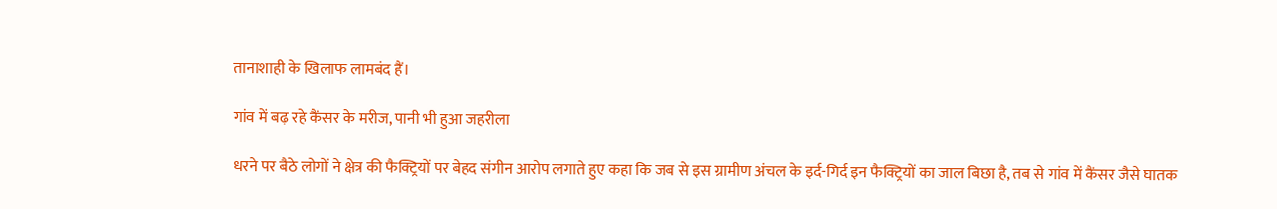तानाशाही के खिलाफ लामबंद हैं।

गांव में बढ़ रहे कैंसर के मरीज, पानी भी हुआ जहरीला

धरने पर बैठे लोगों ने क्षेत्र की फैक्ट्रियों पर बेहद संगीन आरोप लगाते हुए कहा कि जब से इस ग्रामीण अंचल के इर्द-गिर्द इन फैक्ट्रियों का जाल बिछा है, तब से गांव में कैंसर जैसे घातक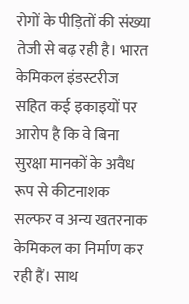रोगों के पीड़ितों की संख्या तेजी से बढ़ रही है। भारत केमिकल इंडस्टरीज सहित कई इकाइयों पर आरोप है कि वे बिना सुरक्षा मानकों के अवैध रूप से कीटनाशक सल्फर व अन्य खतरनाक केमिकल का निर्माण कर रही हैं। साथ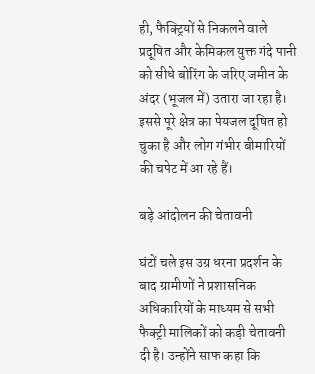ही, फैक्ट्रियों से निकलने वाले प्रदूषित और केमिकल युक्त गंदे पानी को सीधे बोरिंग के जरिए जमीन के अंदर (भूजल में) उतारा जा रहा है। इससे पूरे क्षेत्र का पेयजल दूषित हो चुका है और लोग गंभीर बीमारियों की चपेट में आ रहे हैं।

बड़े आंदोलन की चेतावनी

घंटों चले इस उग्र धरना प्रदर्शन के बाद ग्रामीणों ने प्रशासनिक अधिकारियों के माध्यम से सभी फैक्ट्री मालिकों को कड़ी चेतावनी दी है। उन्होंने साफ कहा कि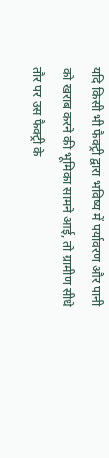यदि किसी भी फैक्ट्री द्वारा भविष्य में पर्यावरण और पानी को खराब करने की भूमिका सामने आई, तो ग्रामीण सीधे तौर पर उस फैक्ट्री के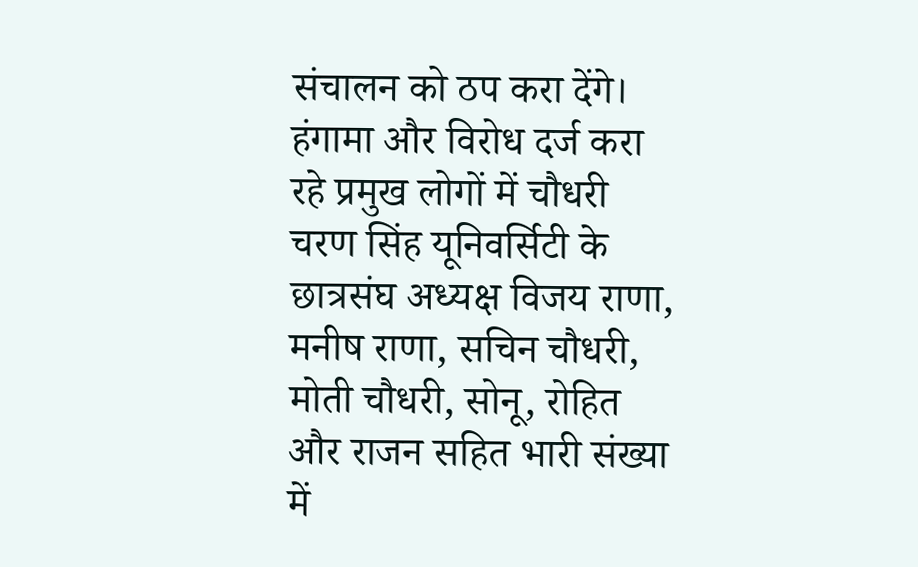संचालन को ठप करा देंगे। हंगामा और विरोध दर्ज करा रहे प्रमुख लोगों में चौधरी चरण सिंह यूनिवर्सिटी के छात्रसंघ अध्यक्ष विजय राणा, मनीष राणा, सचिन चौधरी, मोती चौधरी, सोनू, रोहित और राजन सहित भारी संख्या में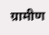ग्रामीण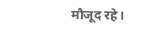मौजूद रहे।